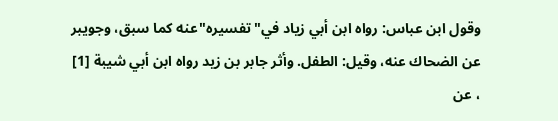وقول ابن عباس: رواه ابن أبي زياد في"تفسيره"عنه كما سبق، وجويبر عن الضحاك عنه، وقيل: الطفل. وأثر جابر بن زيد رواه ابن أبي شيبة [1] ، عن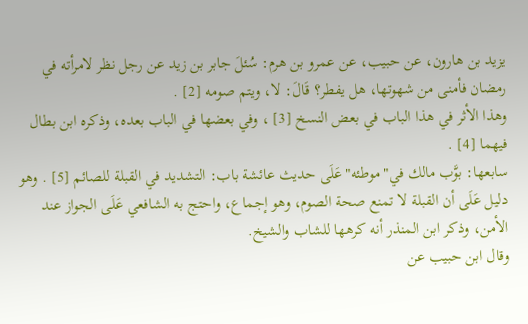يزيد بن هارون، عن حبيب، عن عمرو بن هرم: سُئلَ جابر بن زيد عن رجل نظر لامرأته في رمضان فأمنى من شهوتها، هل يفطر؟ قَالَ: لا، ويتم صومه [2] .
وهذا الأثر في هذا الباب في بعض النسخ [3] ، وفي بعضها في الباب بعده، وذكره ابن بطال فيهما [4] .
سابعها: بوَّب مالك في"موطئه"عَلَى حديث عائشة باب: التشديد في القبلة للصائم [5] . وهو دليل عَلَى أن القبلة لا تمنع صحة الصوم، وهو إجماع، واحتج به الشافعي عَلَى الجواز عند الأمن، وذكر ابن المنذر أنه كرهها للشاب والشيخ.
وقال ابن حبيب عن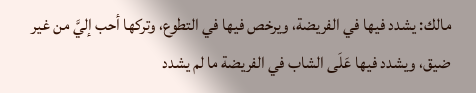مالك: يشدد فيها في الفريضة، ويرخص فيها في التطوع، وتركها أحب إليَّ من غير ضيق، ويشدد فيها عَلَى الشاب في الفريضة ما لم يشدد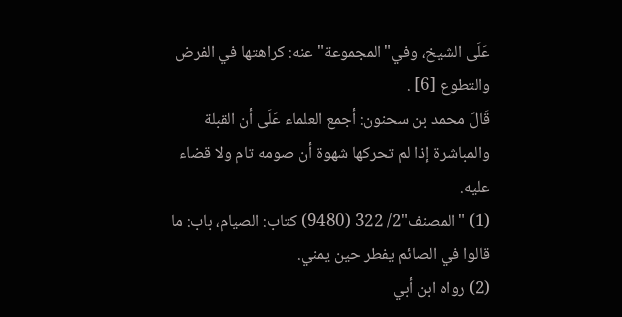عَلَى الشيخ، وفي"المجموعة"عنه: كراهتها في الفرض والتطوع [6] .
قَالَ محمد بن سحنون: أجمع العلماء عَلَى أن القبلة والمباشرة إذا لم تحركها شهوة أن صومه تام ولا قضاء عليه.
(1) "المصنف"2/ 322 (9480) كتاب: الصيام، باب: ما قالوا في الصائم يفطر حين يمني.
(2) رواه ابن أبي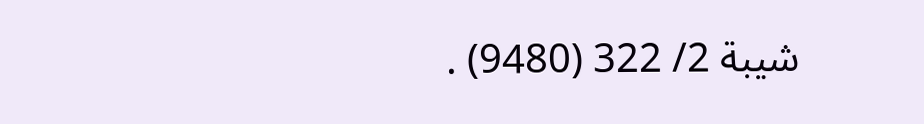شيبة 2/ 322 (9480) .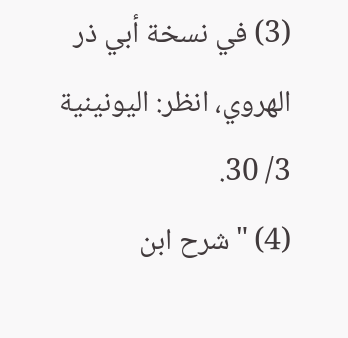(3) في نسخة أبي ذر الهروي، انظر: اليونينية 3/ 30.
(4) "شرح ابن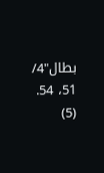بطال"4/ 51، 54.
(5)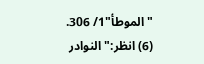"الموطأ"1/ 306.
(6) انظر:"النوادر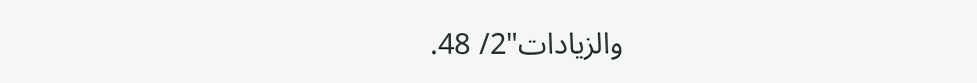والزيادات"2/ 48.